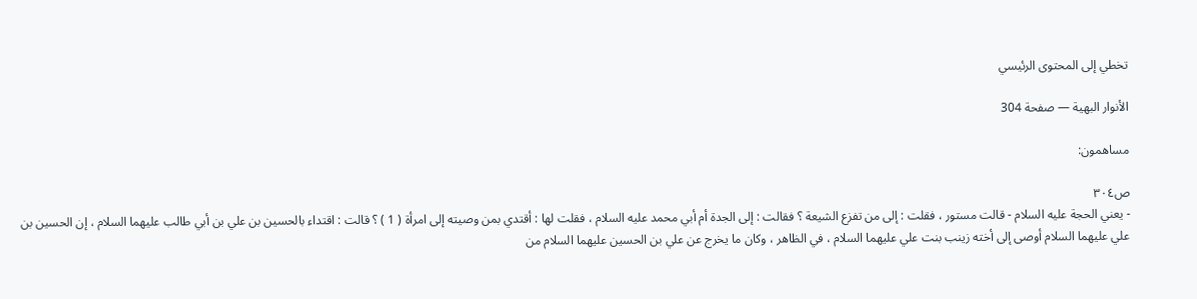تخطي إلى المحتوى الرئيسي

الأنوار البهية — صفحة 304

مساهمون:

ص٣٠٤
- يعني الحجة عليه السلام - قالت مستور ، فقلت : إلى من تفزع الشيعة ؟ فقالت : إلى الجدة أم أبي محمد عليه السلام ، فقلت لها : أقتدي بمن وصيته إلى امرأة ( 1 ) ؟ قالت : اقتداء بالحسين بن علي بن أبي طالب عليهما السلام ، إن الحسين بن علي عليهما السلام أوصى إلى أخته زينب بنت علي عليهما السلام ، في الظاهر ، وكان ما يخرج عن علي بن الحسين عليهما السلام من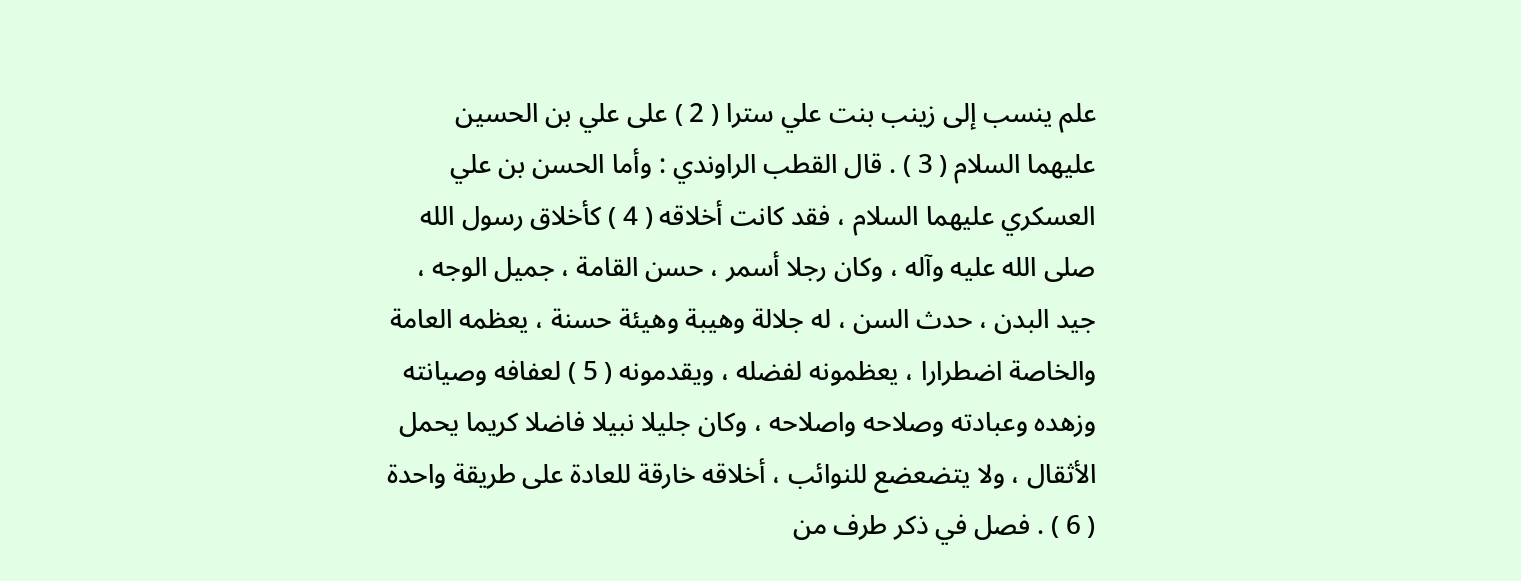علم ينسب إلى زينب بنت علي سترا ( 2 ) على علي بن الحسين عليهما السلام ( 3 ) . قال القطب الراوندي : وأما الحسن بن علي العسكري عليهما السلام ، فقد كانت أخلاقه ( 4 ) كأخلاق رسول الله صلى الله عليه وآله ، وكان رجلا أسمر ، حسن القامة ، جميل الوجه ، جيد البدن ، حدث السن ، له جلالة وهيبة وهيئة حسنة ، يعظمه العامة والخاصة اضطرارا ، يعظمونه لفضله ، ويقدمونه ( 5 ) لعفافه وصيانته وزهده وعبادته وصلاحه واصلاحه ، وكان جليلا نبيلا فاضلا كريما يحمل الأثقال ، ولا يتضعضع للنوائب ، أخلاقه خارقة للعادة على طريقة واحدة ( 6 ) . فصل في ذكر طرف من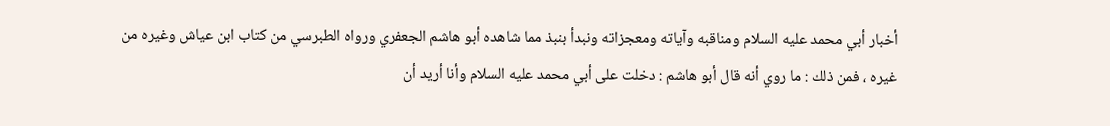أخبار أبي محمد عليه السلام ومناقبه وآياته ومعجزاته ونبدأ بنبذ مما شاهده أبو هاشم الجعفري ورواه الطبرسي من كتاب ابن عياش وغيره من غيره ، فمن ذلك : ما روي أنه قال أبو هاشم : دخلت على أبي محمد عليه السلام وأنا أريد أن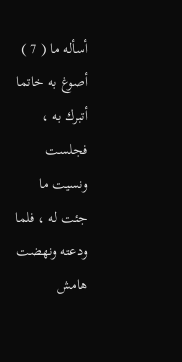أسأله ما ( 7 ) أصوغ به خاتما أتبرك به ، فجلست ونسيت ما جئت له ، فلما ودعته ونهضت
هامش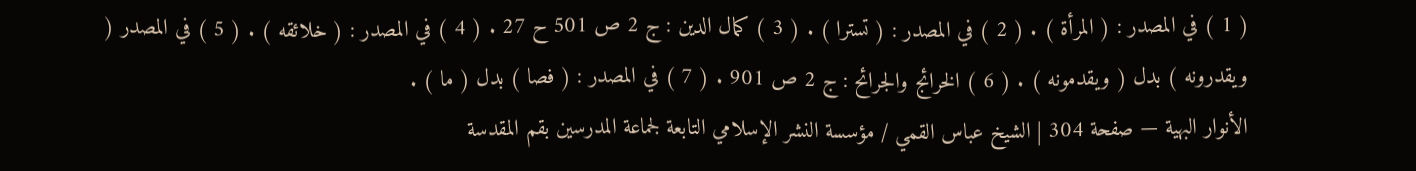( 1 ) في المصدر : ( المرأة ) . ( 2 ) في المصدر : ( تسترا ) . ( 3 ) كمال الدين : ج 2 ص 501 ح 27 . ( 4 ) في المصدر : ( خلائقه ) . ( 5 ) في المصدر ( ويقدرونه ) بدل ( ويقدمونه ) . ( 6 ) الخرائج والجرائح : ج 2 ص 901 . ( 7 ) في المصدر : ( فصا ) بدل ( ما ) .
الأنوار البهية — صفحة 304 | الشيخ عباس القمي / مؤسسة النشر الإسلامي التابعة لجماعة المدرسين بقم المقدسة